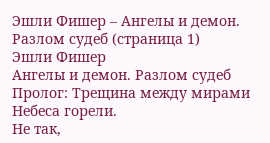Эшли Фишер – Ангелы и демон. Разлом судеб (страница 1)
Эшли Фишер
Ангелы и демон. Разлом судеб
Пролог: Трещина между мирами
Небеса горели.
Не так,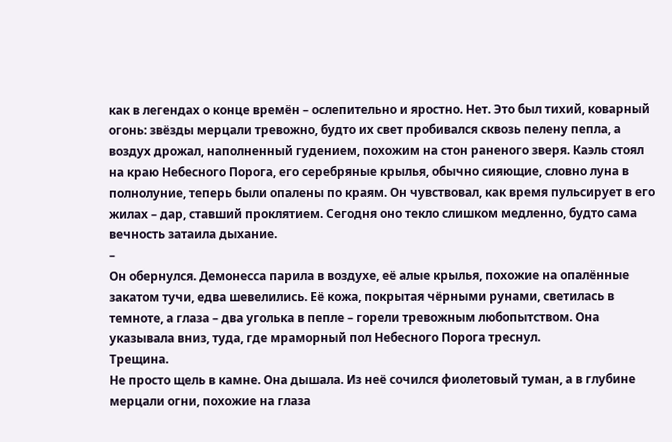как в легендах о конце времён – ослепительно и яростно. Нет. Это был тихий, коварный огонь: звёзды мерцали тревожно, будто их свет пробивался сквозь пелену пепла, а воздух дрожал, наполненный гудением, похожим на стон раненого зверя. Каэль стоял на краю Небесного Порога, его серебряные крылья, обычно сияющие, словно луна в полнолуние, теперь были опалены по краям. Он чувствовал, как время пульсирует в его жилах – дар, ставший проклятием. Сегодня оно текло слишком медленно, будто сама вечность затаила дыхание.
–
Он обернулся. Демонесса парила в воздухе, её алые крылья, похожие на опалённые закатом тучи, едва шевелились. Её кожа, покрытая чёрными рунами, светилась в темноте, а глаза – два уголька в пепле – горели тревожным любопытством. Она указывала вниз, туда, где мраморный пол Небесного Порога треснул.
Трещина.
Не просто щель в камне. Она дышала. Из неё сочился фиолетовый туман, а в глубине мерцали огни, похожие на глаза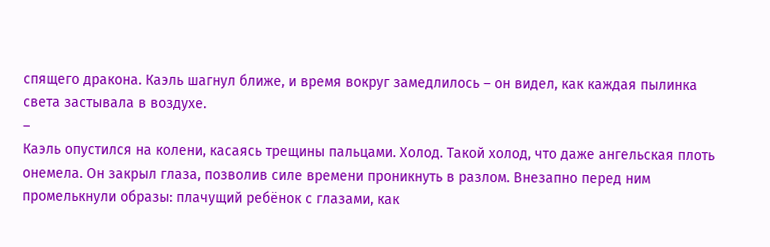спящего дракона. Каэль шагнул ближе, и время вокруг замедлилось – он видел, как каждая пылинка света застывала в воздухе.
–
Каэль опустился на колени, касаясь трещины пальцами. Холод. Такой холод, что даже ангельская плоть онемела. Он закрыл глаза, позволив силе времени проникнуть в разлом. Внезапно перед ним промелькнули образы: плачущий ребёнок с глазами, как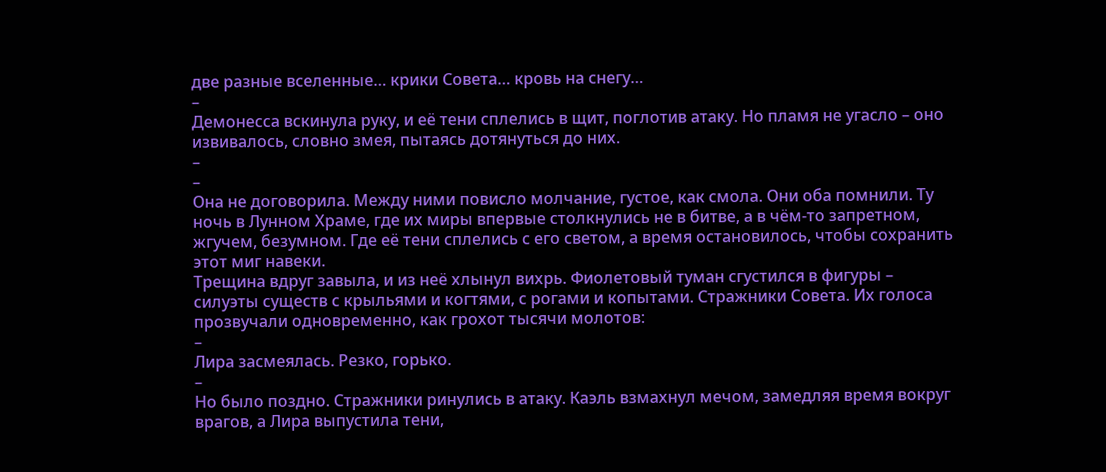две разные вселенные… крики Совета… кровь на снегу…
–
Демонесса вскинула руку, и её тени сплелись в щит, поглотив атаку. Но пламя не угасло – оно извивалось, словно змея, пытаясь дотянуться до них.
–
–
Она не договорила. Между ними повисло молчание, густое, как смола. Они оба помнили. Ту ночь в Лунном Храме, где их миры впервые столкнулись не в битве, а в чём-то запретном, жгучем, безумном. Где её тени сплелись с его светом, а время остановилось, чтобы сохранить этот миг навеки.
Трещина вдруг завыла, и из неё хлынул вихрь. Фиолетовый туман сгустился в фигуры – силуэты существ с крыльями и когтями, с рогами и копытами. Стражники Совета. Их голоса прозвучали одновременно, как грохот тысячи молотов:
–
Лира засмеялась. Резко, горько.
–
Но было поздно. Стражники ринулись в атаку. Каэль взмахнул мечом, замедляя время вокруг врагов, а Лира выпустила тени,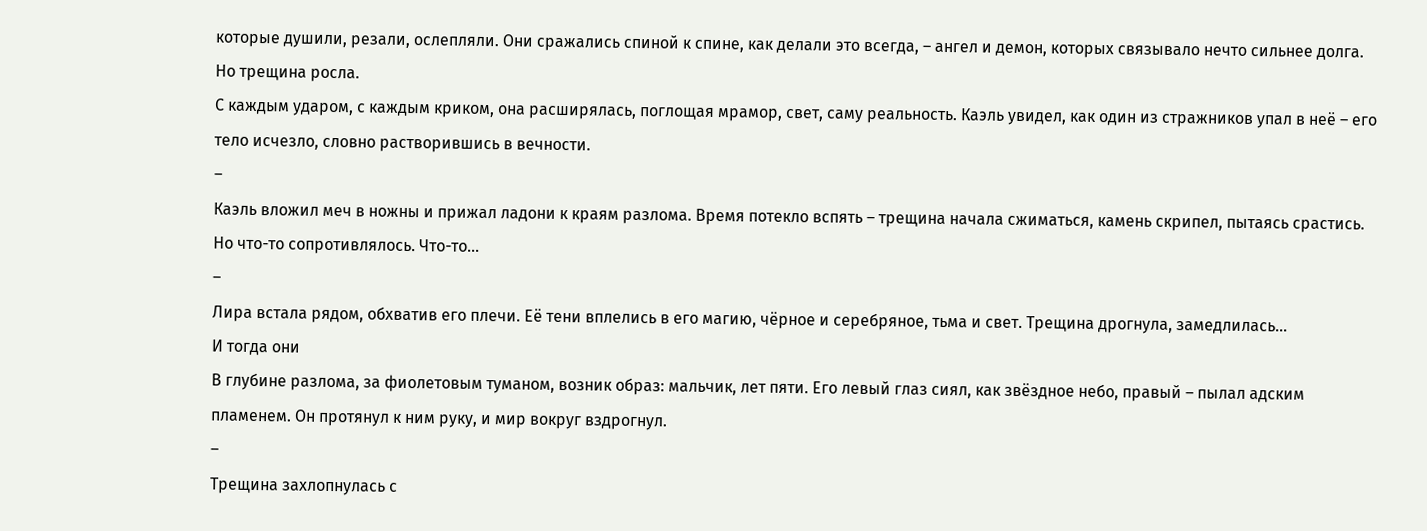которые душили, резали, ослепляли. Они сражались спиной к спине, как делали это всегда, – ангел и демон, которых связывало нечто сильнее долга.
Но трещина росла.
С каждым ударом, с каждым криком, она расширялась, поглощая мрамор, свет, саму реальность. Каэль увидел, как один из стражников упал в неё – его тело исчезло, словно растворившись в вечности.
–
Каэль вложил меч в ножны и прижал ладони к краям разлома. Время потекло вспять – трещина начала сжиматься, камень скрипел, пытаясь срастись. Но что-то сопротивлялось. Что-то…
–
Лира встала рядом, обхватив его плечи. Её тени вплелись в его магию, чёрное и серебряное, тьма и свет. Трещина дрогнула, замедлилась…
И тогда они
В глубине разлома, за фиолетовым туманом, возник образ: мальчик, лет пяти. Его левый глаз сиял, как звёздное небо, правый – пылал адским пламенем. Он протянул к ним руку, и мир вокруг вздрогнул.
–
Трещина захлопнулась с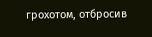грохотом, отбросив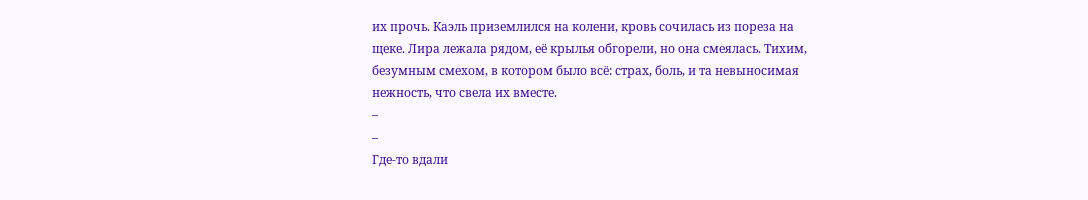их прочь. Каэль приземлился на колени, кровь сочилась из пореза на щеке. Лира лежала рядом, её крылья обгорели, но она смеялась. Тихим, безумным смехом, в котором было всё: страх, боль, и та невыносимая нежность, что свела их вместе.
–
–
Где-то вдали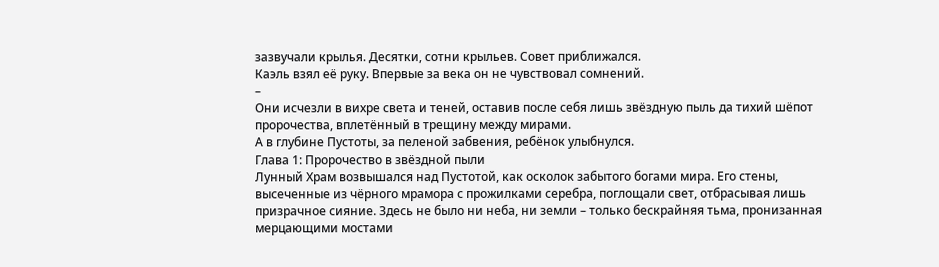зазвучали крылья. Десятки, сотни крыльев. Совет приближался.
Каэль взял её руку. Впервые за века он не чувствовал сомнений.
–
Они исчезли в вихре света и теней, оставив после себя лишь звёздную пыль да тихий шёпот пророчества, вплетённый в трещину между мирами.
А в глубине Пустоты, за пеленой забвения, ребёнок улыбнулся.
Глава 1: Пророчество в звёздной пыли
Лунный Храм возвышался над Пустотой, как осколок забытого богами мира. Его стены, высеченные из чёрного мрамора с прожилками серебра, поглощали свет, отбрасывая лишь призрачное сияние. Здесь не было ни неба, ни земли – только бескрайняя тьма, пронизанная мерцающими мостами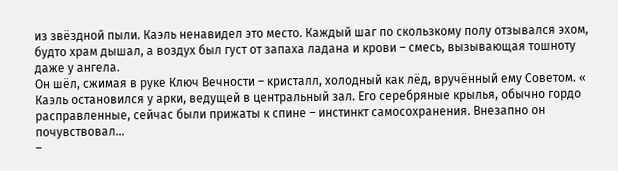из звёздной пыли. Каэль ненавидел это место. Каждый шаг по скользкому полу отзывался эхом, будто храм дышал, а воздух был густ от запаха ладана и крови – смесь, вызывающая тошноту даже у ангела.
Он шёл, сжимая в руке Ключ Вечности – кристалл, холодный как лёд, вручённый ему Советом. «
Каэль остановился у арки, ведущей в центральный зал. Его серебряные крылья, обычно гордо расправленные, сейчас были прижаты к спине – инстинкт самосохранения. Внезапно он почувствовал…
–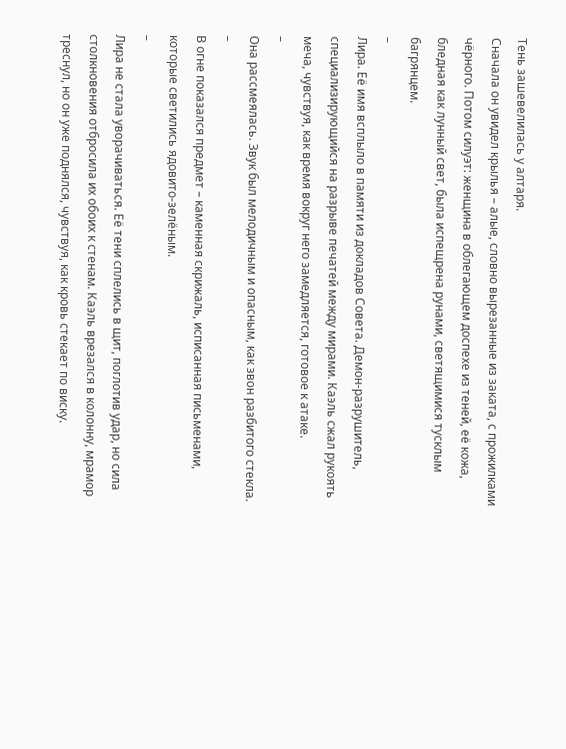Тень зашевелилась у алтаря.
Сначала он увидел крылья – алые, словно вырезанные из заката, с прожилками чёрного. Потом силуэт: женщина в облегающем доспехе из теней, её кожа, бледная как лунный свет, была испещрена рунами, светящимися тусклым багрянцем.
–
Лира. Её имя всплыло в памяти из докладов Совета. Демон-разрушитель, специализирующийся на разрыве печатей между мирами. Каэль сжал рукоять меча, чувствуя, как время вокруг него замедляется, готовое к атаке.
–
Она рассмеялась. Звук был мелодичным и опасным, как звон разбитого стекла.
–
В огне показался предмет – каменная скрижаль, исписанная письменами, которые светились ядовито-зелёным.
–
Лира не стала уворачиваться. Её тени сплелись в щит, поглотив удар, но сила столкновения отбросила их обоих к стенам. Каэль врезался в колонну, мрамор треснул, но он уже поднялся, чувствуя, как кровь стекает по виску.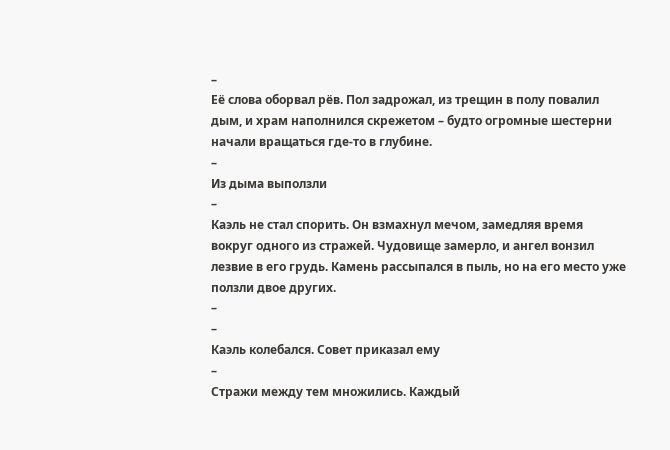–
Её слова оборвал рёв. Пол задрожал, из трещин в полу повалил дым, и храм наполнился скрежетом – будто огромные шестерни начали вращаться где-то в глубине.
–
Из дыма выползли
–
Каэль не стал спорить. Он взмахнул мечом, замедляя время вокруг одного из стражей. Чудовище замерло, и ангел вонзил лезвие в его грудь. Камень рассыпался в пыль, но на его место уже ползли двое других.
–
–
Каэль колебался. Совет приказал ему
–
Стражи между тем множились. Каждый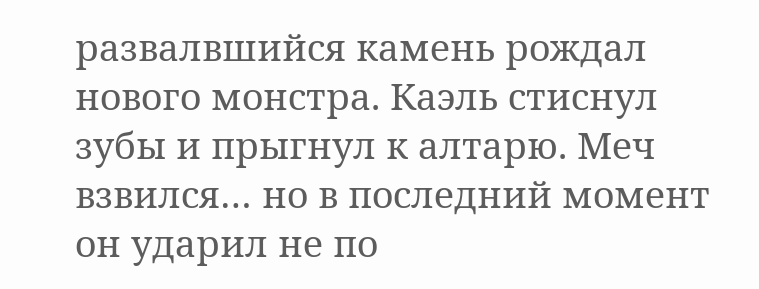развалвшийся камень рождал нового монстра. Каэль стиснул зубы и прыгнул к алтарю. Меч взвился… но в последний момент он ударил не по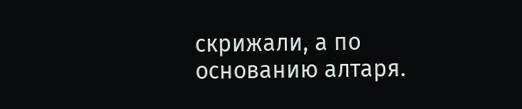скрижали, а по основанию алтаря.